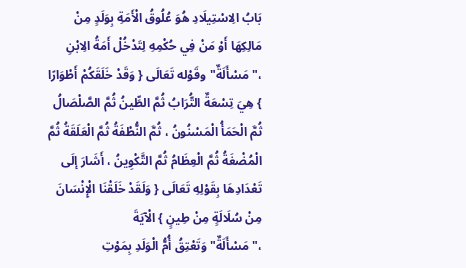بَابُ الِاسْتِيلَادِ هُوَ عُلُوقُ الْأَمَةِ بِوَلَدٍ مِنْ مَالِكِهَا أَوْ مَنْ فِي حُكْمِهِ لِتَدْخُلْ أَمَةُ الِابْنِ ،"مَسْأَلَةٌ"وقَوْله تَعَالَى { وَقَدْ خَلَقَكُمْ أَطْوَارًا } هِيَ تِسْعَةٌ التُّرَابُ ثُمَّ الطِّينُ ثُمَّ الصَّلْصَالُ ثُمَّ الْحَمَأُ الْمَسْنُونُ ، ثُمَّ النُّطْفَةُ ثُمَّ الْعَلَقَةُ ثُمَّ الْمُضْغَةُ ثُمَّ الْعِظَامُ ثُمَّ التَّكْوِينُ ، أَشَارَ إلَى تَعْدَادِهَا بِقَوْلِهِ تَعَالَى { وَلَقَدْ خَلَقْنَا الْإِنْسَانَ مِنْ سُلَالَةٍ مِنْ طِينٍ } الْآيَةَ ،"مَسْأَلَةٌ"وَتَعْتِقُ أُمُّ الْوَلَدِ بِمَوْتِ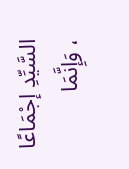السَّيِّدِ إجْمَاعًا ، وَإِنَّمَا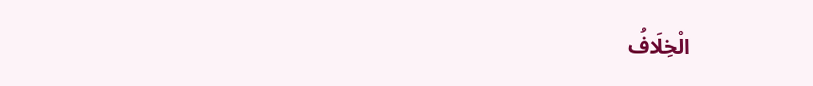الْخِلَافُ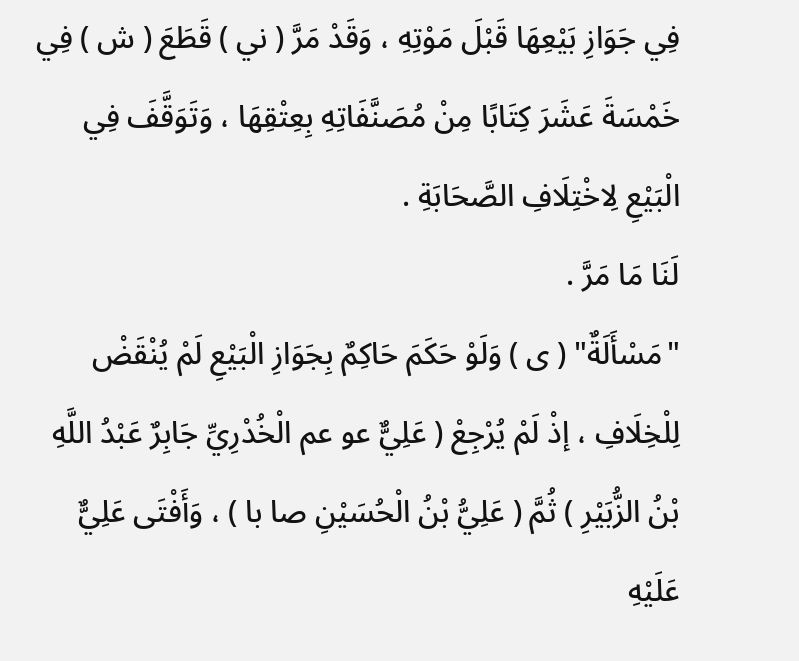فِي جَوَازِ بَيْعِهَا قَبْلَ مَوْتِهِ ، وَقَدْ مَرَّ ( ني ) قَطَعَ ( ش ) فِي خَمْسَةَ عَشَرَ كِتَابًا مِنْ مُصَنَّفَاتِهِ بِعِتْقِهَا ، وَتَوَقَّفَ فِي الْبَيْعِ لِاخْتِلَافِ الصَّحَابَةِ .
لَنَا مَا مَرَّ .
"مَسْأَلَةٌ" ( ى ) وَلَوْ حَكَمَ حَاكِمٌ بِجَوَازِ الْبَيْعِ لَمْ يُنْقَضْ لِلْخِلَافِ ، إذْ لَمْ يُرْجِعْ ( عَلِيٌّ عو عم الْخُدْرِيِّ جَابِرٌ عَبْدُ اللَّهِ بْنُ الزُّبَيْرِ ) ثُمَّ ( عَلِيُّ بْنُ الْحُسَيْنِ صا با ) ، وَأَفْتَى عَلِيٌّ عَلَيْهِ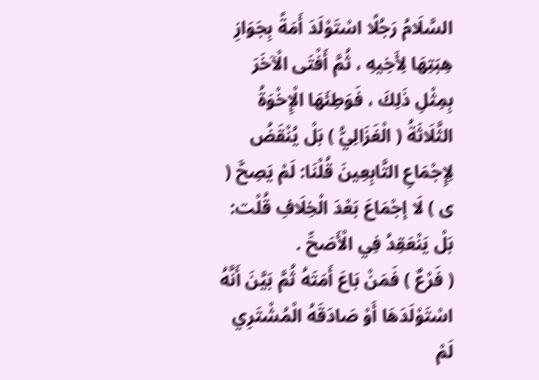السَّلَامُ رَجُلًا اسْتَوْلَدَ أَمَةً بِجَوَازِ هِبَتِهَا لِأَخِيهِ ، ثُمَّ أَفْتَى الْآخَرَ بِمِثْلِ ذَلِكَ ، فَوَطِئَهَا الْإِخْوَةُ الثَّلَاثَةُ ( الْغَزَالِيُّ ) بَلْ يُنْقَضُ لِإِجْمَاعِ التَّابِعِينَ قُلْنَا: لَمْ يَصِحَّ ( ى ) لَا إجْمَاعَ بَعْدَ الْخِلَافِ قُلْت: بَلْ يَنْعَقِدُ فِي الْأَصَحِّ .
( فَرْعٌ ) فَمَنْ بَاعَ أَمَتَهُ ثُمَّ بَيَّنَ أَنَّهُ اسْتَوْلَدَهَا أَوْ صَادَقَهُ الْمُشْتَرِي لَمْ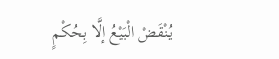يُنْقَضْ الْبَيْعُ إلَّا بِحُكْمٍ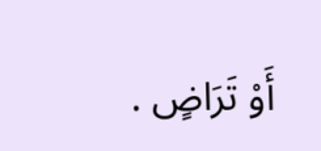أَوْ تَرَاضٍ .